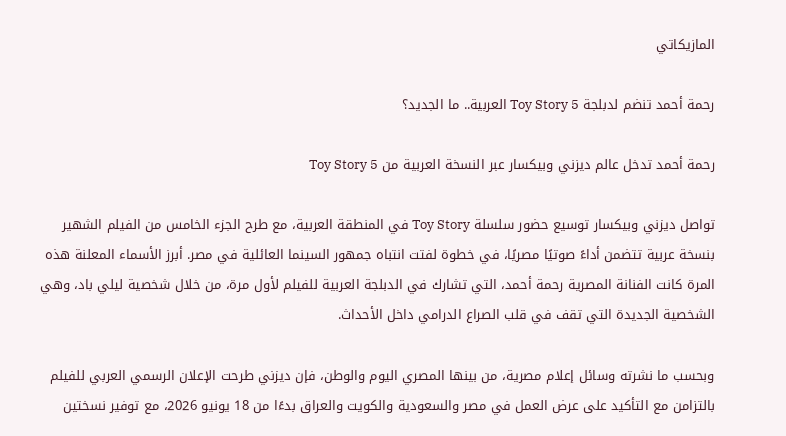المازيكاتي

رحمة أحمد تنضم لدبلجة Toy Story 5 العربية.. ما الجديد؟

رحمة أحمد تدخل عالم ديزني وبيكسار عبر النسخة العربية من Toy Story 5

تواصل ديزني وبيكسار توسيع حضور سلسلة Toy Story في المنطقة العربية، مع طرح الجزء الخامس من الفيلم الشهير بنسخة عربية تتضمن أداءً صوتيًا مصريًا، في خطوة لفتت انتباه جمهور السينما العائلية في مصر. أبرز الأسماء المعلنة هذه المرة كانت الفنانة المصرية رحمة أحمد، التي تشارك في الدبلجة العربية للفيلم لأول مرة، من خلال شخصية ليلي باد، وهي الشخصية الجديدة التي تقف في قلب الصراع الدرامي داخل الأحداث.

وبحسب ما نشرته وسائل إعلام مصرية، من بينها المصري اليوم والوطن، فإن ديزني طرحت الإعلان الرسمي العربي للفيلم بالتزامن مع التأكيد على عرض العمل في مصر والسعودية والكويت والعراق بدءًا من 18 يونيو 2026، مع توفير نسختين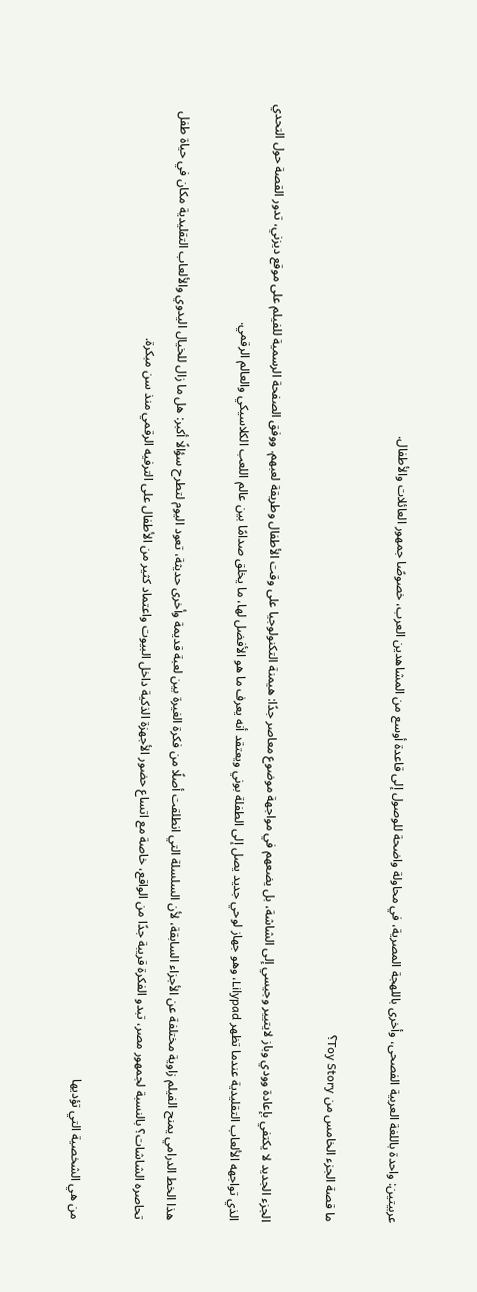عربيتين: واحدة باللغة العربية الفصحى، وأخرى باللهجة المصرية، في محاولة واضحة للوصول إلى قاعدة أوسع من المشاهدين العرب، خصوصًا جمهور العائلات والأطفال.

ما قصة الجزء الخامس من Toy Story؟

الجزء الجديد لا يكتفي بإعادة وودي وباز لايتيير وجيسي إلى الشاشة، بل يضعهم في مواجهة موضوع معاصر جدًا: هيمنة التكنولوجيا على وقت الأطفال وطريقة لعبهم. ووفق الصفحة الرسمية للفيلم على موقع ديزني، تدور القصة حول التحدي الذي تواجهه الألعاب التقليدية عندما تظهر Lilypad، وهو جهاز لوحي جديد يصل إلى الطفلة بوني ويعتقد أنه يعرف ما هو الأفضل لها، ما يخلق صدامًا بين عالم اللعب الكلاسيكي والعالم الرقمي.

هذا الخط الدرامي يمنح الفيلم زاوية مختلفة عن الأجزاء السابقة، لأن السلسلة التي انطلقت أصلًا من فكرة الغيرة بين لعبة قديمة وأخرى حديثة، تعود اليوم لتطرح سؤالًا أكبر: هل ما زال للخيال اليدوي والألعاب التقليدية مكان في حياة طفل تحاصره الشاشات؟ بالنسبة لجمهور مصر، تبدو الفكرة قريبة جدًا من الواقع، خاصة مع اتساع حضور الأجهزة الذكية داخل البيوت واعتماد كثير من الأطفال على الترفيه الرقمي منذ سن مبكرة.

من هي الشخصية التي تؤديها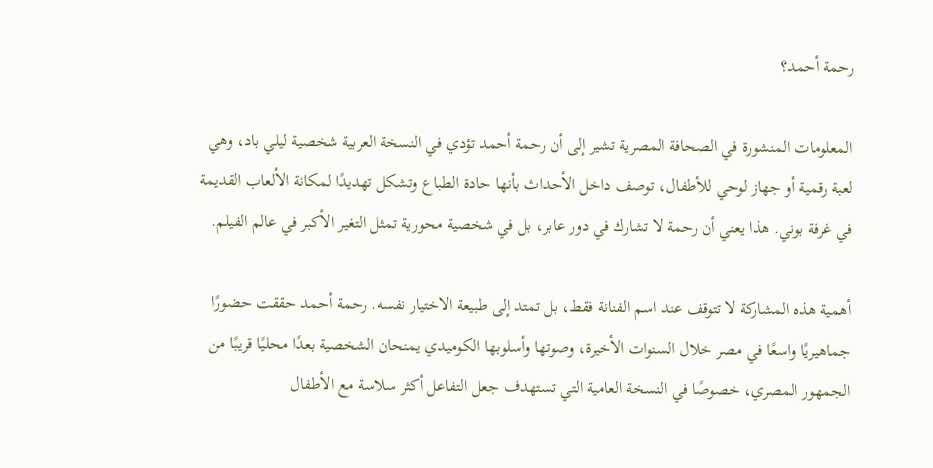رحمة أحمد؟

المعلومات المنشورة في الصحافة المصرية تشير إلى أن رحمة أحمد تؤدي في النسخة العربية شخصية ليلي باد، وهي لعبة رقمية أو جهاز لوحي للأطفال، توصف داخل الأحداث بأنها حادة الطباع وتشكل تهديدًا لمكانة الألعاب القديمة في غرفة بوني. هذا يعني أن رحمة لا تشارك في دور عابر، بل في شخصية محورية تمثل التغير الأكبر في عالم الفيلم.

أهمية هذه المشاركة لا تتوقف عند اسم الفنانة فقط، بل تمتد إلى طبيعة الاختيار نفسه. رحمة أحمد حققت حضورًا جماهيريًا واسعًا في مصر خلال السنوات الأخيرة، وصوتها وأسلوبها الكوميدي يمنحان الشخصية بعدًا محليًا قريبًا من الجمهور المصري، خصوصًا في النسخة العامية التي تستهدف جعل التفاعل أكثر سلاسة مع الأطفال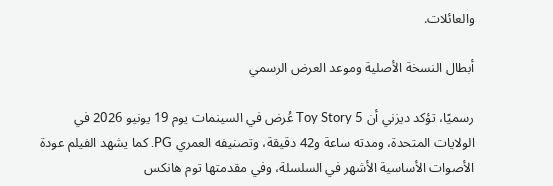والعائلات.

أبطال النسخة الأصلية وموعد العرض الرسمي

رسميًا، تؤكد ديزني أن Toy Story 5 عُرض في السينمات يوم 19 يونيو 2026 في الولايات المتحدة، ومدته ساعة و42 دقيقة، وتصنيفه العمري PG. كما يشهد الفيلم عودة الأصوات الأساسية الأشهر في السلسلة، وفي مقدمتها توم هانكس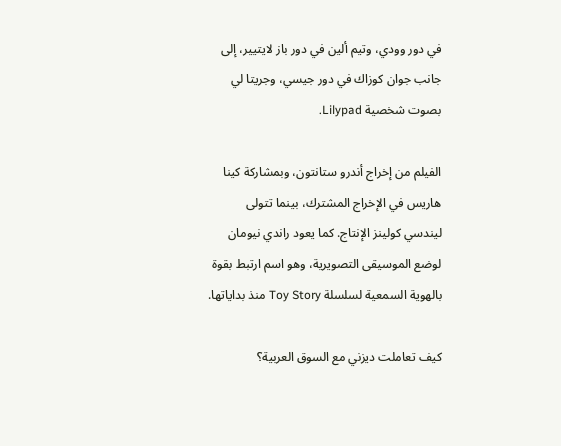في دور وودي، وتيم ألين في دور باز لايتيير، إلى جانب جوان كوزاك في دور جيسي، وجريتا لي بصوت شخصية Lilypad.

الفيلم من إخراج أندرو ستانتون، وبمشاركة كينا هاريس في الإخراج المشترك، بينما تتولى ليندسي كولينز الإنتاج. كما يعود راندي نيومان لوضع الموسيقى التصويرية، وهو اسم ارتبط بقوة بالهوية السمعية لسلسلة Toy Story منذ بداياتها.

كيف تعاملت ديزني مع السوق العربية؟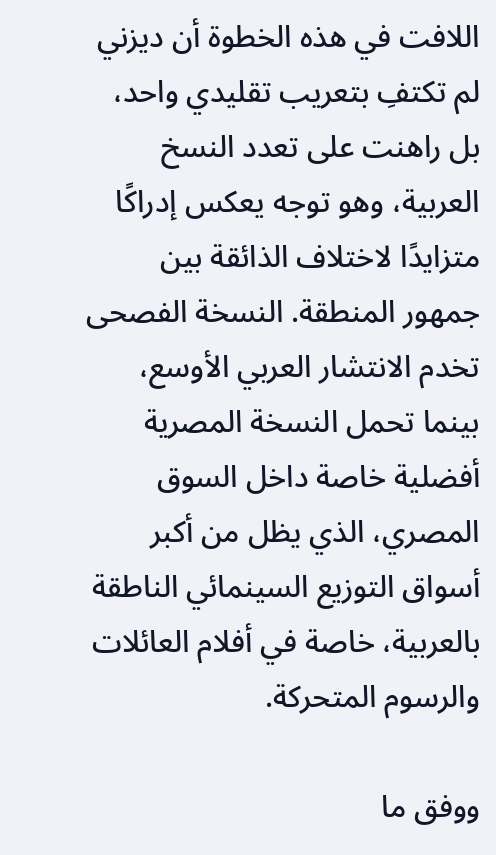اللافت في هذه الخطوة أن ديزني لم تكتفِ بتعريب تقليدي واحد، بل راهنت على تعدد النسخ العربية، وهو توجه يعكس إدراكًا متزايدًا لاختلاف الذائقة بين جمهور المنطقة. النسخة الفصحى تخدم الانتشار العربي الأوسع، بينما تحمل النسخة المصرية أفضلية خاصة داخل السوق المصري، الذي يظل من أكبر أسواق التوزيع السينمائي الناطقة بالعربية، خاصة في أفلام العائلات والرسوم المتحركة.

ووفق ما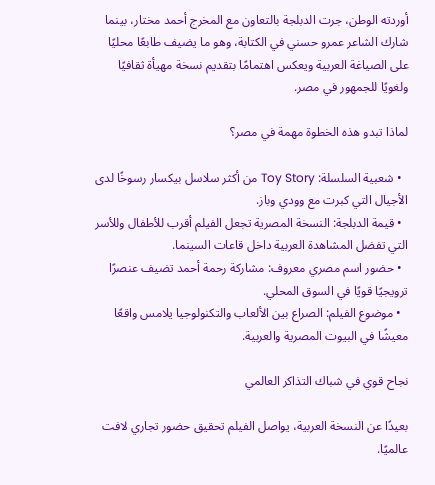أوردته الوطن، جرت الدبلجة بالتعاون مع المخرج أحمد مختار، بينما شارك الشاعر عمرو حسني في الكتابة، وهو ما يضيف طابعًا محليًا على الصياغة العربية ويعكس اهتمامًا بتقديم نسخة مهيأة ثقافيًا ولغويًا للجمهور في مصر.

لماذا تبدو هذه الخطوة مهمة في مصر؟

  • شعبية السلسلة: Toy Story من أكثر سلاسل بيكسار رسوخًا لدى الأجيال التي كبرت مع وودي وباز.
  • قيمة الدبلجة: النسخة المصرية تجعل الفيلم أقرب للأطفال وللأسر التي تفضل المشاهدة العربية داخل قاعات السينما.
  • حضور اسم مصري معروف: مشاركة رحمة أحمد تضيف عنصرًا ترويجيًا قويًا في السوق المحلي.
  • موضوع الفيلم: الصراع بين الألعاب والتكنولوجيا يلامس واقعًا معيشًا في البيوت المصرية والعربية.

نجاح قوي في شباك التذاكر العالمي

بعيدًا عن النسخة العربية، يواصل الفيلم تحقيق حضور تجاري لافت عالميًا.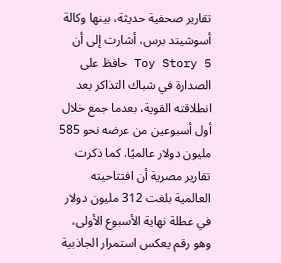تقارير صحفية حديثة، بينها وكالة أسوشيتد برس، أشارت إلى أن Toy Story 5 حافظ على الصدارة في شباك التذاكر بعد انطلاقته القوية، بعدما جمع خلال أول أسبوعين من عرضه نحو 585 مليون دولار عالميًا. كما ذكرت تقارير مصرية أن افتتاحيته العالمية بلغت 312 مليون دولار في عطلة نهاية الأسبوع الأولى، وهو رقم يعكس استمرار الجاذبية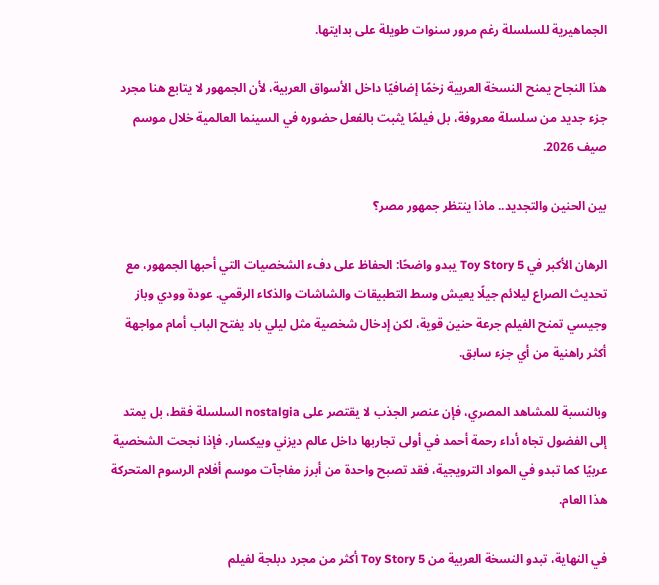الجماهيرية للسلسلة رغم مرور سنوات طويلة على بدايتها.

هذا النجاح يمنح النسخة العربية زخمًا إضافيًا داخل الأسواق العربية، لأن الجمهور لا يتابع هنا مجرد جزء جديد من سلسلة معروفة، بل فيلمًا يثبت بالفعل حضوره في السينما العالمية خلال موسم صيف 2026.

بين الحنين والتجديد.. ماذا ينتظر جمهور مصر؟

الرهان الأكبر في Toy Story 5 يبدو واضحًا: الحفاظ على دفء الشخصيات التي أحبها الجمهور، مع تحديث الصراع ليلائم جيلًا يعيش وسط التطبيقات والشاشات والذكاء الرقمي. عودة وودي وباز وجيسي تمنح الفيلم جرعة حنين قوية، لكن إدخال شخصية مثل ليلي باد يفتح الباب أمام مواجهة أكثر راهنية من أي جزء سابق.

وبالنسبة للمشاهد المصري، فإن عنصر الجذب لا يقتصر على nostalgia السلسلة فقط، بل يمتد إلى الفضول تجاه أداء رحمة أحمد في أولى تجاربها داخل عالم ديزني وبيكسار. فإذا نجحت الشخصية عربيًا كما تبدو في المواد الترويجية، فقد تصبح واحدة من أبرز مفاجآت موسم أفلام الرسوم المتحركة هذا العام.

في النهاية، تبدو النسخة العربية من Toy Story 5 أكثر من مجرد دبلجة لفيلم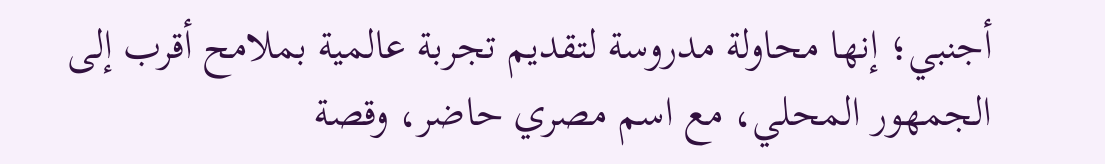أجنبي؛ إنها محاولة مدروسة لتقديم تجربة عالمية بملامح أقرب إلى الجمهور المحلي، مع اسم مصري حاضر، وقصة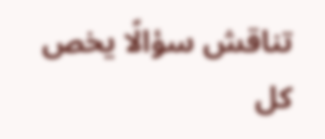تناقش سؤالًا يخص كل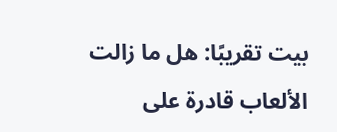بيت تقريبًا: هل ما زالت الألعاب قادرة على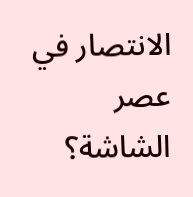الانتصار في عصر الشاشة؟